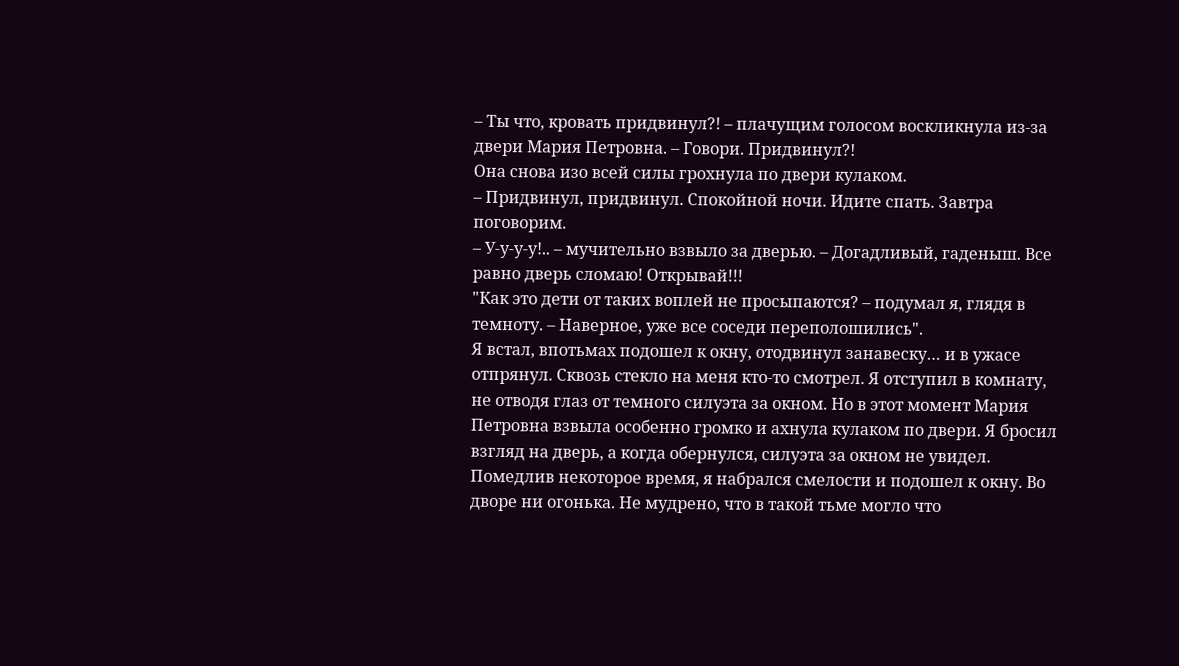– Ты что, кровать придвинул?! – плачущим голосом воскликнула из-за двери Мария Петровна. – Говори. Придвинул?!
Она снова изо всей силы грохнула по двери кулаком.
– Придвинул, придвинул. Спокойной ночи. Идите спать. Завтра поговорим.
– У-у-у-у!.. – мучительно взвыло за дверью. – Догадливый, гаденыш. Все равно дверь сломаю! Открывай!!!
"Как это дети от таких воплей не просыпаются? – подумал я, глядя в темноту. – Наверное, уже все соседи переполошились".
Я встал, впотьмах подошел к окну, отодвинул занавеску… и в ужасе отпрянул. Сквозь стекло на меня кто-то смотрел. Я отступил в комнату, не отводя глаз от темного силуэта за окном. Но в этот момент Мария Петровна взвыла особенно громко и ахнула кулаком по двери. Я бросил взгляд на дверь, а когда обернулся, силуэта за окном не увидел. Помедлив некоторое время, я набрался смелости и подошел к окну. Во дворе ни огонька. Не мудрено, что в такой тьме могло что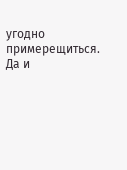угодно примерещиться. Да и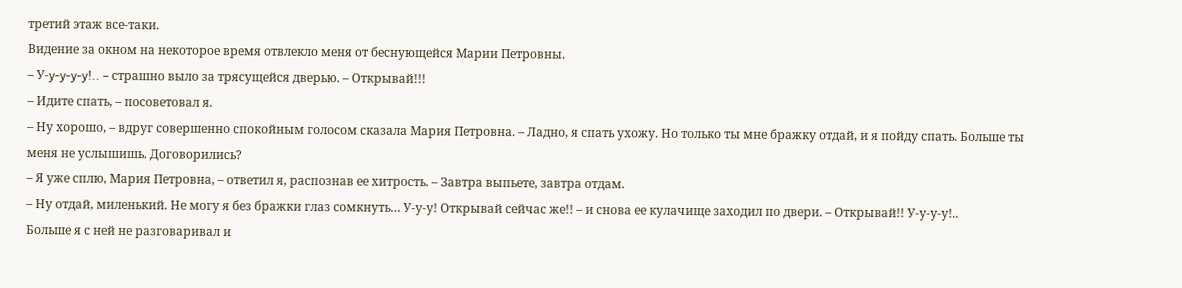третий этаж все-таки.
Видение за окном на некоторое время отвлекло меня от беснующейся Марии Петровны.
– У-y-y-y-y!.. – страшно выло за трясущейся дверью. – Открывай!!!
– Идите спать, – посоветовал я.
– Ну хорошо, – вдруг совершенно спокойным голосом сказала Мария Петровна. – Ладно, я спать ухожу. Но только ты мне бражку отдай, и я пойду спать. Больше ты меня не услышишь. Договорились?
– Я уже сплю, Мария Петровна, – ответил я, распознав ее хитрость. – Завтра выпьете, завтра отдам.
– Ну отдай, миленький. Не могу я без бражки глаз сомкнуть… У-у-у! Открывай сейчас же!! – и снова ее кулачище заходил по двери. – Открывай!! У-у-у-у!..
Больше я с ней не разговаривал и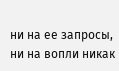ни на ее запросы, ни на вопли никак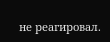не реагировал.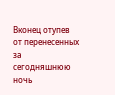Вконец отупев от перенесенных за сегодняшнюю ночь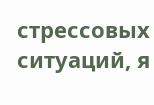стрессовых ситуаций, я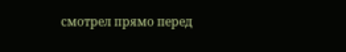смотрел прямо перед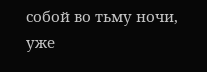собой во тьму ночи, уже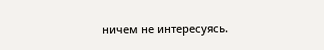ничем не интересуясь.